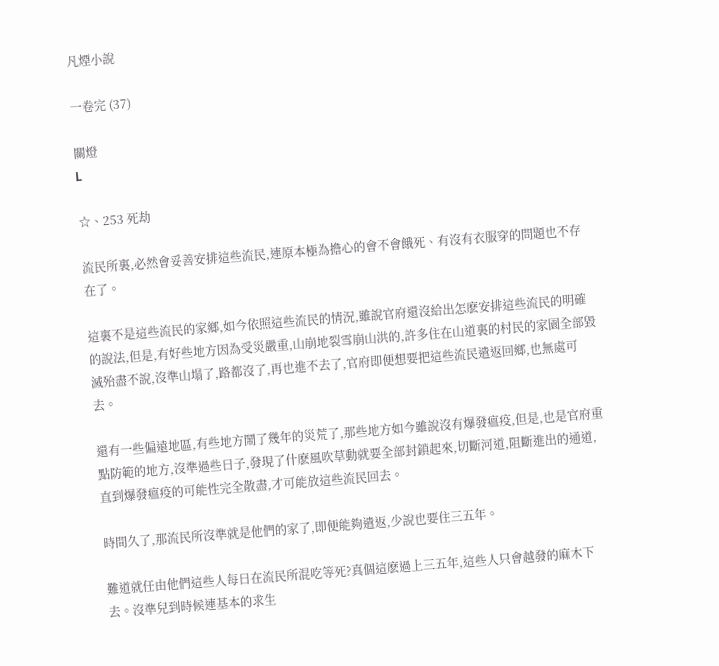凡煙小說

一卷完 (37)

關燈
L

☆、253 死劫

流民所裏,必然會妥善安排這些流民,連原本極為擔心的會不會餓死、有沒有衣服穿的問題也不存在了。

這裏不是這些流民的家鄉,如今依照這些流民的情況,雖說官府還沒給出怎麽安排這些流民的明確的說法,但是,有好些地方因為受災嚴重,山崩地裂雪崩山洪的,許多住在山道裏的村民的家園全部毀滅殆盡不說,沒準山塌了,路都沒了,再也進不去了,官府即便想要把這些流民遣返回鄉,也無處可去。

還有一些偏遠地區,有些地方鬧了幾年的災荒了,那些地方如今雖說沒有爆發瘟疫,但是,也是官府重點防範的地方,沒準過些日子,發現了什麽風吹草動就要全部封鎖起來,切斷河道,阻斷進出的通道,直到爆發瘟疫的可能性完全散盡,才可能放這些流民回去。

時間久了,那流民所沒準就是他們的家了,即便能夠遣返,少說也要住三五年。

難道就任由他們這些人每日在流民所混吃等死?真個這麽過上三五年,這些人只會越發的麻木下去。沒準兒到時候連基本的求生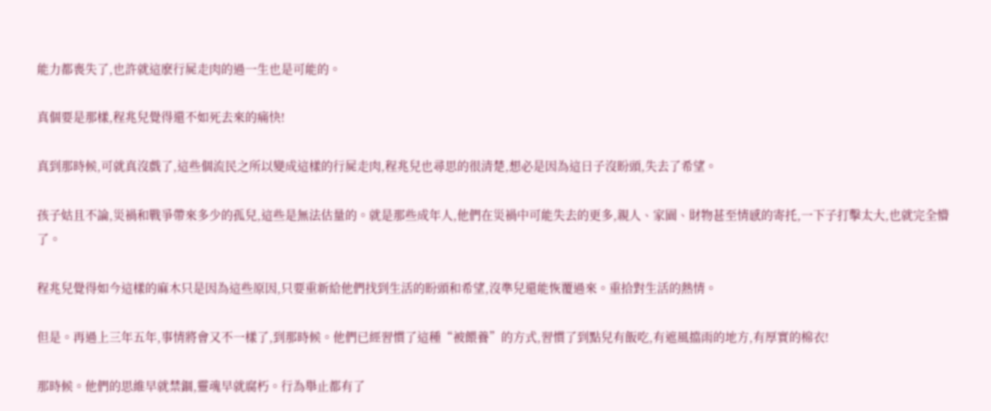能力都喪失了,也許就這麽行屍走肉的過一生也是可能的。

真個要是那樣,程兆兒覺得還不如死去來的痛快!

真到那時候,可就真沒戲了,這些個流民之所以變成這樣的行屍走肉,程兆兒也尋思的很清楚,想必是因為這日子沒盼頭,失去了希望。

孩子姑且不論,災禍和戰爭帶來多少的孤兒,這些是無法估量的。就是那些成年人,他們在災禍中可能失去的更多,親人、家園、財物甚至情感的寄托,一下子打擊太大,也就完全懵了。

程兆兒覺得如今這樣的麻木只是因為這些原因,只要重新給他們找到生活的盼頭和希望,沒準兒還能恢覆過來。重拾對生活的熱情。

但是。再過上三年五年,事情將會又不一樣了,到那時候。他們已經習慣了這種“被餵養”的方式,習慣了到點兒有飯吃,有遮風擋雨的地方,有厚實的棉衣!

那時候。他們的思維早就禁錮,靈魂早就腐朽。行為舉止都有了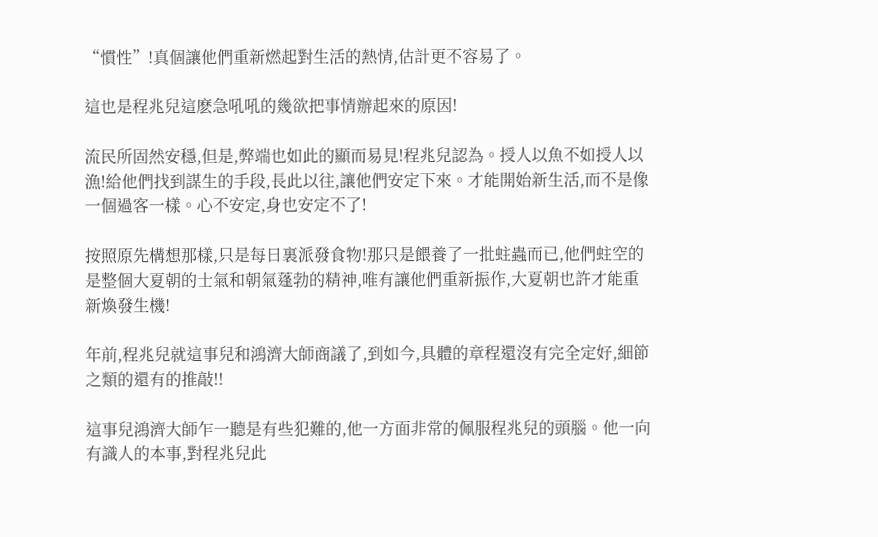“慣性”!真個讓他們重新燃起對生活的熱情,估計更不容易了。

這也是程兆兒這麽急吼吼的幾欲把事情辦起來的原因!

流民所固然安穩,但是,弊端也如此的顯而易見!程兆兒認為。授人以魚不如授人以漁!給他們找到謀生的手段,長此以往,讓他們安定下來。才能開始新生活,而不是像一個過客一樣。心不安定,身也安定不了!

按照原先構想那樣,只是每日裏派發食物!那只是餵養了一批蛀蟲而已,他們蛀空的是整個大夏朝的士氣和朝氣蓬勃的精神,唯有讓他們重新振作,大夏朝也許才能重新煥發生機!

年前,程兆兒就這事兒和鴻濟大師商議了,到如今,具體的章程還沒有完全定好,細節之類的還有的推敲!!

這事兒鴻濟大師乍一聽是有些犯難的,他一方面非常的佩服程兆兒的頭腦。他一向有識人的本事,對程兆兒此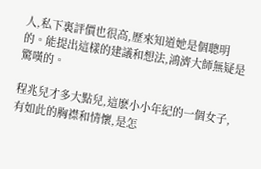人,私下裏評價也很高,歷來知道她是個聰明的。能提出這樣的建議和想法,鴻濟大師無疑是驚嘆的。

程兆兒才多大點兒,這麽小小年紀的一個女子,有如此的胸襟和情懷,是怎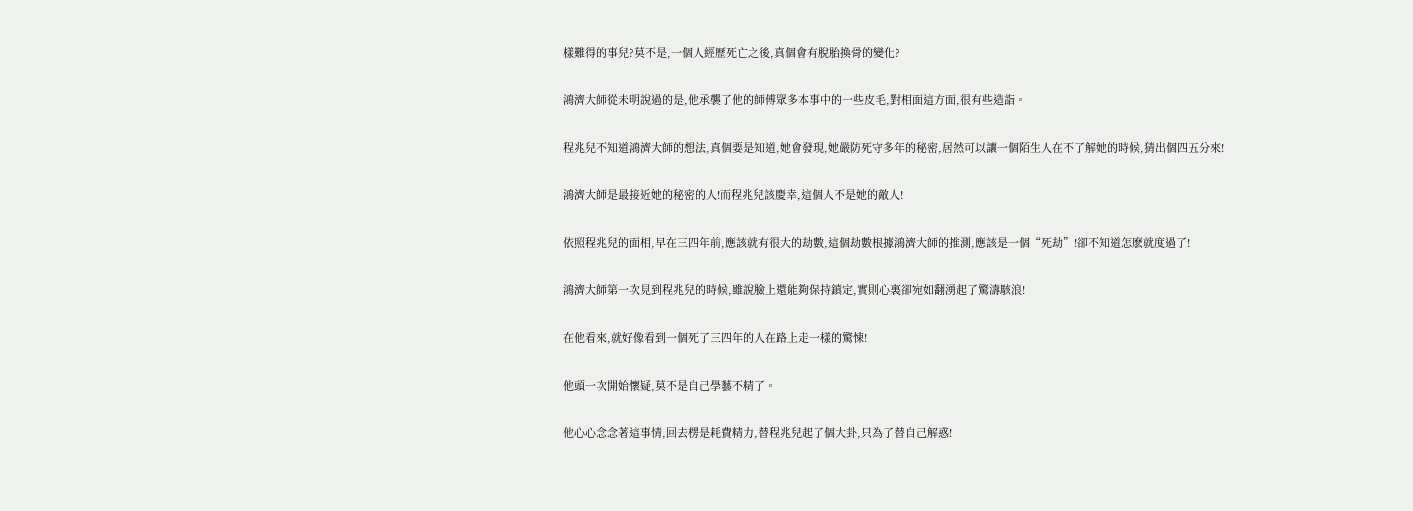樣難得的事兒?莫不是,一個人經歷死亡之後,真個會有脫胎換骨的變化?

鴻濟大師從未明說過的是,他承襲了他的師傅眾多本事中的一些皮毛,對相面這方面,很有些造詣。

程兆兒不知道鴻濟大師的想法,真個要是知道,她會發現,她嚴防死守多年的秘密,居然可以讓一個陌生人在不了解她的時候,猜出個四五分來!

鴻濟大師是最接近她的秘密的人!而程兆兒該慶幸,這個人不是她的敵人!

依照程兆兒的面相,早在三四年前,應該就有很大的劫數,這個劫數根據鴻濟大師的推測,應該是一個“死劫”!卻不知道怎麽就度過了!

鴻濟大師第一次見到程兆兒的時候,雖說臉上還能夠保持鎮定,實則心裏卻宛如翻湧起了驚濤駭浪!

在他看來,就好像看到一個死了三四年的人在路上走一樣的驚悚!

他頭一次開始懷疑,莫不是自己學藝不精了。

他心心念念著這事情,回去楞是耗費精力,替程兆兒起了個大卦,只為了替自己解惑!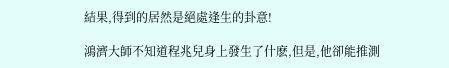結果,得到的居然是絕處逢生的卦意!

鴻濟大師不知道程兆兒身上發生了什麽,但是,他卻能推測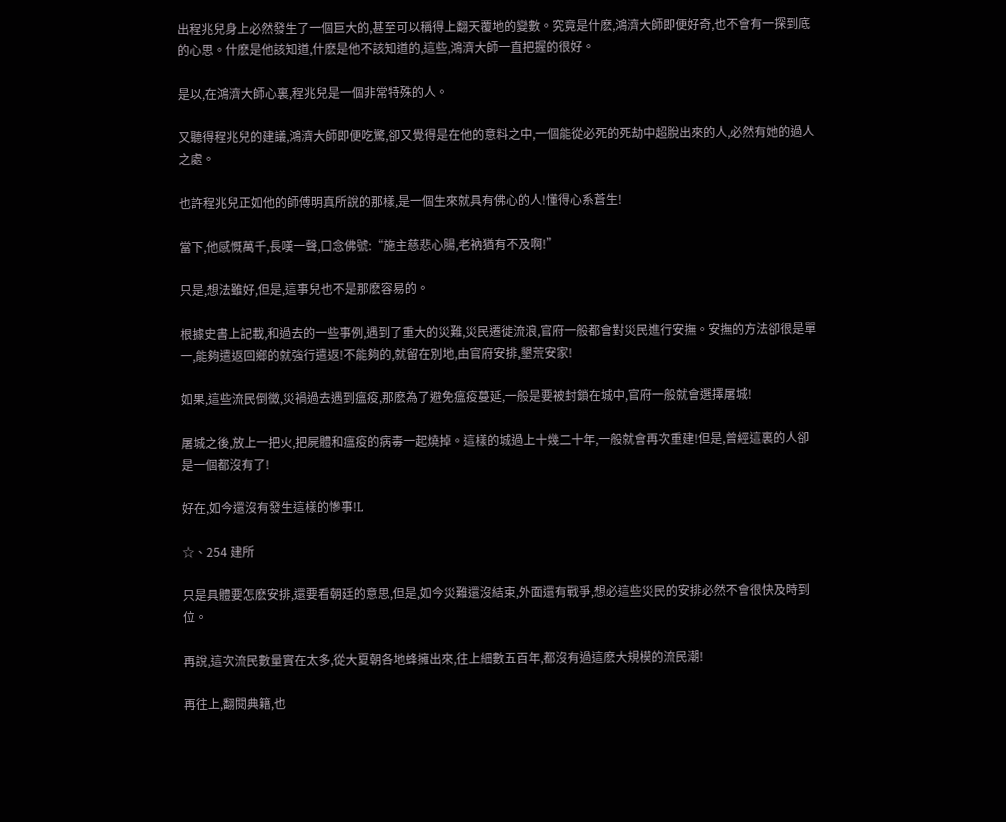出程兆兒身上必然發生了一個巨大的,甚至可以稱得上翻天覆地的變數。究竟是什麽,鴻濟大師即便好奇,也不會有一探到底的心思。什麽是他該知道,什麽是他不該知道的,這些,鴻濟大師一直把握的很好。

是以,在鴻濟大師心裏,程兆兒是一個非常特殊的人。

又聽得程兆兒的建議,鴻濟大師即便吃驚,卻又覺得是在他的意料之中,一個能從必死的死劫中超脫出來的人,必然有她的過人之處。

也許程兆兒正如他的師傅明真所說的那樣,是一個生來就具有佛心的人!懂得心系蒼生!

當下,他感慨萬千,長嘆一聲,口念佛號:“施主慈悲心腸,老衲猶有不及啊!”

只是,想法雖好,但是,這事兒也不是那麽容易的。

根據史書上記載,和過去的一些事例,遇到了重大的災難,災民遷徙流浪,官府一般都會對災民進行安撫。安撫的方法卻很是單一,能夠遣返回鄉的就強行遣返!不能夠的,就留在別地,由官府安排,墾荒安家!

如果,這些流民倒黴,災禍過去遇到瘟疫,那麽為了避免瘟疫蔓延,一般是要被封鎖在城中,官府一般就會選擇屠城!

屠城之後,放上一把火,把屍體和瘟疫的病毒一起燒掉。這樣的城過上十幾二十年,一般就會再次重建!但是,曾經這裏的人卻是一個都沒有了!

好在,如今還沒有發生這樣的慘事!L

☆、254 建所

只是具體要怎麽安排,還要看朝廷的意思,但是,如今災難還沒結束,外面還有戰爭,想必這些災民的安排必然不會很快及時到位。

再說,這次流民數量實在太多,從大夏朝各地蜂擁出來,往上細數五百年,都沒有過這麽大規模的流民潮!

再往上,翻閱典籍,也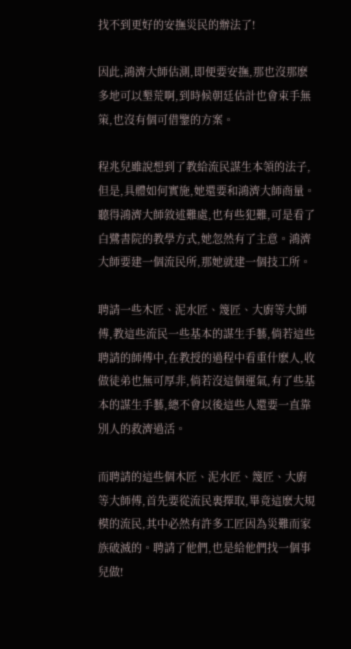找不到更好的安撫災民的辦法了!

因此,鴻濟大師估測,即便要安撫,那也沒那麽多地可以墾荒啊,到時候朝廷估計也會束手無策,也沒有個可借鑒的方案。

程兆兒雖說想到了教給流民謀生本領的法子,但是,具體如何實施,她還要和鴻濟大師商量。聽得鴻濟大師敘述難處,也有些犯難,可是看了白鷺書院的教學方式,她忽然有了主意。鴻濟大師要建一個流民所,那她就建一個技工所。

聘請一些木匠、泥水匠、篾匠、大廚等大師傅,教這些流民一些基本的謀生手藝,倘若這些聘請的師傅中,在教授的過程中看重什麽人,收做徒弟也無可厚非,倘若沒這個運氣,有了些基本的謀生手藝,總不會以後這些人還要一直靠別人的救濟過活。

而聘請的這些個木匠、泥水匠、篾匠、大廚等大師傅,首先要從流民裏擇取,畢竟這麽大規模的流民,其中必然有許多工匠因為災難而家族破滅的。聘請了他們,也是給他們找一個事兒做!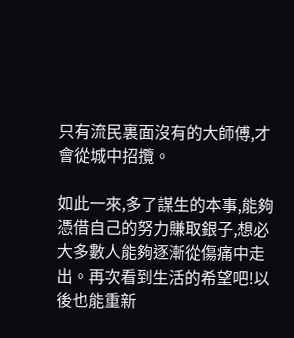只有流民裏面沒有的大師傅,才會從城中招攬。

如此一來,多了謀生的本事,能夠憑借自己的努力賺取銀子,想必大多數人能夠逐漸從傷痛中走出。再次看到生活的希望吧!以後也能重新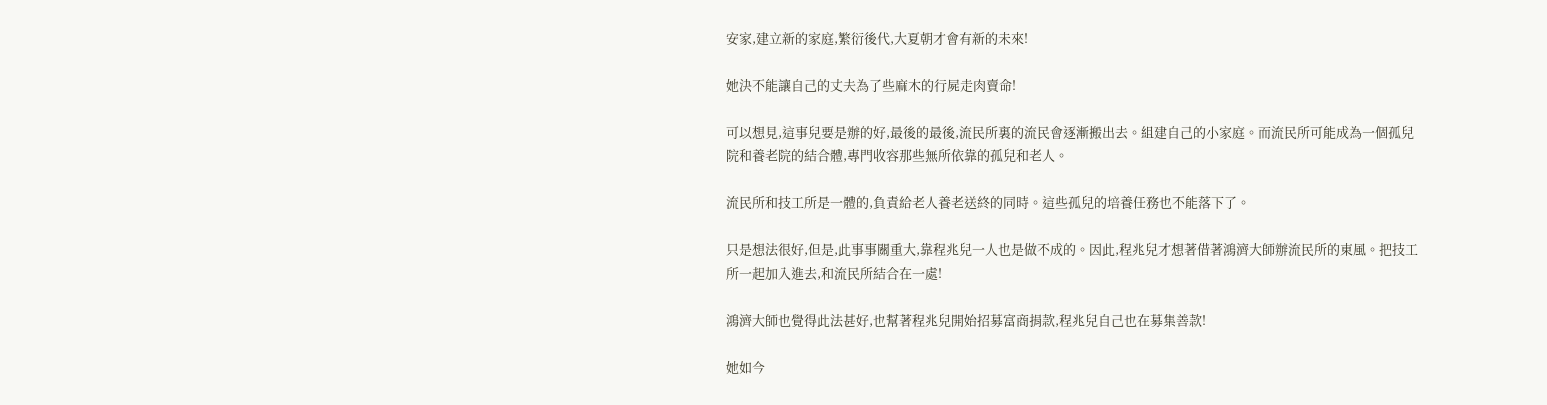安家,建立新的家庭,繁衍後代,大夏朝才會有新的未來!

她決不能讓自己的丈夫為了些麻木的行屍走肉賣命!

可以想見,這事兒要是辦的好,最後的最後,流民所裏的流民會逐漸搬出去。組建自己的小家庭。而流民所可能成為一個孤兒院和養老院的結合體,專門收容那些無所依靠的孤兒和老人。

流民所和技工所是一體的,負責給老人養老送終的同時。這些孤兒的培養任務也不能落下了。

只是想法很好,但是,此事事關重大,靠程兆兒一人也是做不成的。因此,程兆兒才想著借著鴻濟大師辦流民所的東風。把技工所一起加入進去,和流民所結合在一處!

鴻濟大師也覺得此法甚好,也幫著程兆兒開始招募富商捐款,程兆兒自己也在募集善款!

她如今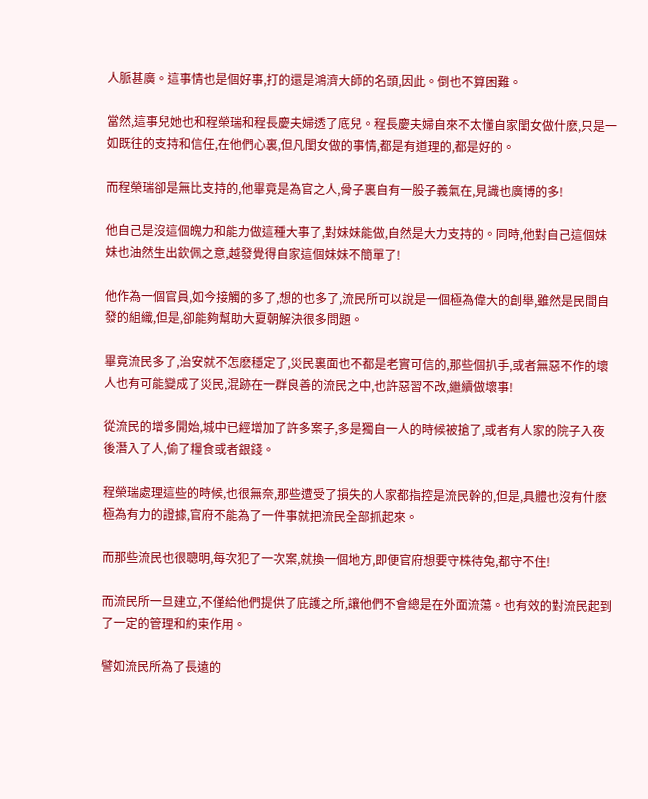人脈甚廣。這事情也是個好事,打的還是鴻濟大師的名頭,因此。倒也不算困難。

當然,這事兒她也和程榮瑞和程長慶夫婦透了底兒。程長慶夫婦自來不太懂自家閨女做什麽,只是一如既往的支持和信任,在他們心裏,但凡閨女做的事情,都是有道理的,都是好的。

而程榮瑞卻是無比支持的,他畢竟是為官之人,骨子裏自有一股子義氣在,見識也廣博的多!

他自己是沒這個魄力和能力做這種大事了,對妹妹能做,自然是大力支持的。同時,他對自己這個妹妹也油然生出欽佩之意,越發覺得自家這個妹妹不簡單了!

他作為一個官員,如今接觸的多了,想的也多了,流民所可以說是一個極為偉大的創舉,雖然是民間自發的組織,但是,卻能夠幫助大夏朝解決很多問題。

畢竟流民多了,治安就不怎麽穩定了,災民裏面也不都是老實可信的,那些個扒手,或者無惡不作的壞人也有可能變成了災民,混跡在一群良善的流民之中,也許惡習不改,繼續做壞事!

從流民的增多開始,城中已經增加了許多案子,多是獨自一人的時候被搶了,或者有人家的院子入夜後潛入了人,偷了糧食或者銀錢。

程榮瑞處理這些的時候,也很無奈,那些遭受了損失的人家都指控是流民幹的,但是,具體也沒有什麽極為有力的證據,官府不能為了一件事就把流民全部抓起來。

而那些流民也很聰明,每次犯了一次案,就換一個地方,即便官府想要守株待兔,都守不住!

而流民所一旦建立,不僅給他們提供了庇護之所,讓他們不會總是在外面流蕩。也有效的對流民起到了一定的管理和約束作用。

譬如流民所為了長遠的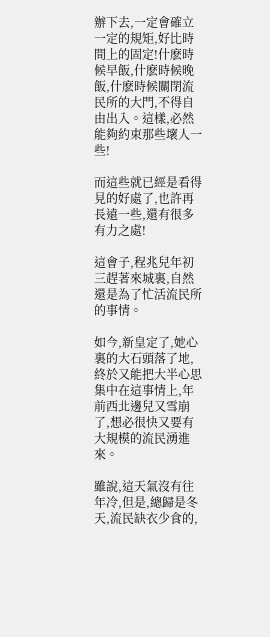辦下去,一定會確立一定的規矩,好比時間上的固定!什麽時候早飯,什麽時候晚飯,什麽時候關閉流民所的大門,不得自由出入。這樣,必然能夠約束那些壞人一些!

而這些就已經是看得見的好處了,也許再長遠一些,還有很多有力之處!

這會子,程兆兒年初三趕著來城裏,自然還是為了忙活流民所的事情。

如今,新皇定了,她心裏的大石頭落了地,終於又能把大半心思集中在這事情上,年前西北邊兒又雪崩了,想必很快又要有大規模的流民湧進來。

雖說,這天氣沒有往年冷,但是,總歸是冬天,流民缺衣少食的,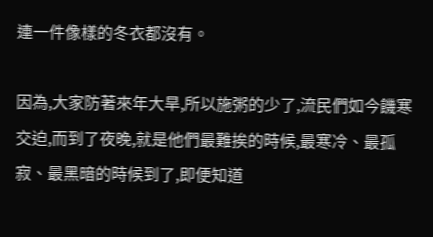連一件像樣的冬衣都沒有。

因為,大家防著來年大旱,所以施粥的少了,流民們如今饑寒交迫,而到了夜晚,就是他們最難挨的時候,最寒冷、最孤寂、最黑暗的時候到了,即便知道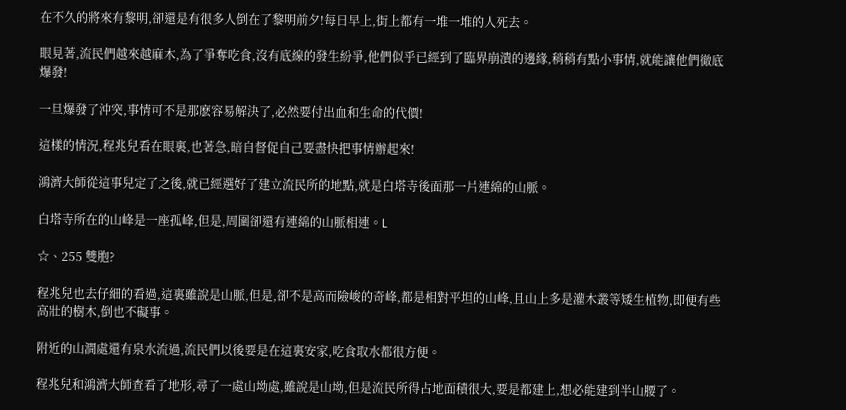在不久的將來有黎明,卻還是有很多人倒在了黎明前夕!每日早上,街上都有一堆一堆的人死去。

眼見著,流民們越來越麻木,為了爭奪吃食,沒有底線的發生紛爭,他們似乎已經到了臨界崩潰的邊緣,稍稍有點小事情,就能讓他們徹底爆發!

一旦爆發了沖突,事情可不是那麽容易解決了,必然要付出血和生命的代價!

這樣的情況,程兆兒看在眼裏,也著急,暗自督促自己要盡快把事情辦起來!

鴻濟大師從這事兒定了之後,就已經選好了建立流民所的地點,就是白塔寺後面那一片連綿的山脈。

白塔寺所在的山峰是一座孤峰,但是,周圍卻還有連綿的山脈相連。L

☆、255 雙胞?

程兆兒也去仔細的看過,這裏雖說是山脈,但是,卻不是高而險峻的奇峰,都是相對平坦的山峰,且山上多是灌木叢等矮生植物,即便有些高壯的樹木,倒也不礙事。

附近的山澗處還有泉水流過,流民們以後要是在這裏安家,吃食取水都很方便。

程兆兒和鴻濟大師查看了地形,尋了一處山坳處,雖說是山坳,但是流民所得占地面積很大,要是都建上,想必能建到半山腰了。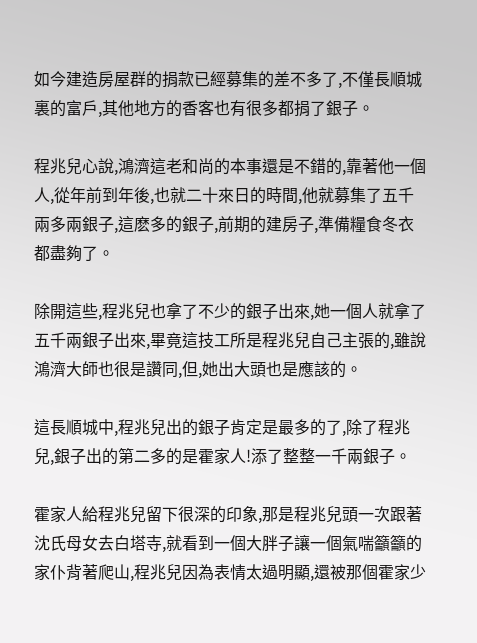如今建造房屋群的捐款已經募集的差不多了,不僅長順城裏的富戶,其他地方的香客也有很多都捐了銀子。

程兆兒心說,鴻濟這老和尚的本事還是不錯的,靠著他一個人,從年前到年後,也就二十來日的時間,他就募集了五千兩多兩銀子,這麽多的銀子,前期的建房子,準備糧食冬衣都盡夠了。

除開這些,程兆兒也拿了不少的銀子出來,她一個人就拿了五千兩銀子出來,畢竟這技工所是程兆兒自己主張的,雖說鴻濟大師也很是讚同,但,她出大頭也是應該的。

這長順城中,程兆兒出的銀子肯定是最多的了,除了程兆兒,銀子出的第二多的是霍家人!添了整整一千兩銀子。

霍家人給程兆兒留下很深的印象,那是程兆兒頭一次跟著沈氏母女去白塔寺,就看到一個大胖子讓一個氣喘籲籲的家仆背著爬山,程兆兒因為表情太過明顯,還被那個霍家少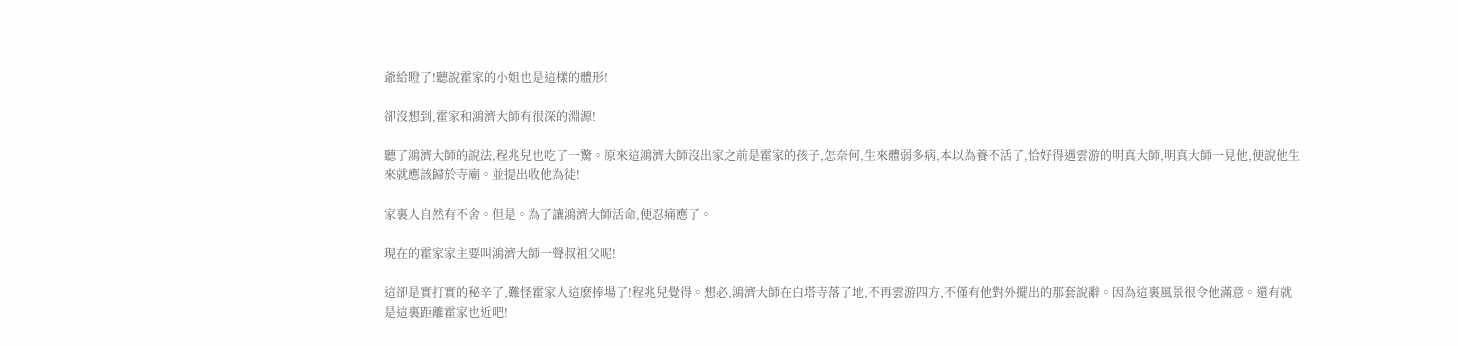爺給瞪了!聽說霍家的小姐也是這樣的體形!

卻沒想到,霍家和鴻濟大師有很深的淵源!

聽了鴻濟大師的說法,程兆兒也吃了一驚。原來這鴻濟大師沒出家之前是霍家的孩子,怎奈何,生來體弱多病,本以為養不活了,恰好得遇雲游的明真大師,明真大師一見他,便說他生來就應該歸於寺廟。並提出收他為徒!

家裏人自然有不舍。但是。為了讓鴻濟大師活命,便忍痛應了。

現在的霍家家主要叫鴻濟大師一聲叔祖父呢!

這卻是實打實的秘辛了,難怪霍家人這麽捧場了!程兆兒覺得。想必,鴻濟大師在白塔寺落了地,不再雲游四方,不僅有他對外擺出的那套說辭。因為這裏風景很令他滿意。還有就是這裏距離霍家也近吧!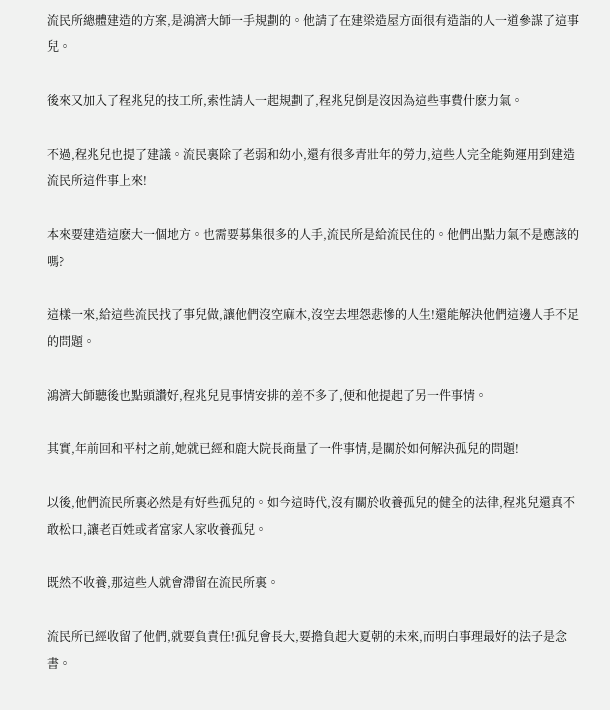流民所總體建造的方案,是鴻濟大師一手規劃的。他請了在建梁造屋方面很有造詣的人一道參謀了這事兒。

後來又加入了程兆兒的技工所,索性請人一起規劃了,程兆兒倒是沒因為這些事費什麽力氣。

不過,程兆兒也提了建議。流民裏除了老弱和幼小,還有很多青壯年的勞力,這些人完全能夠運用到建造流民所這件事上來!

本來要建造這麽大一個地方。也需要募集很多的人手,流民所是給流民住的。他們出點力氣不是應該的嗎?

這樣一來,給這些流民找了事兒做,讓他們沒空麻木,沒空去埋怨悲慘的人生!還能解決他們這邊人手不足的問題。

鴻濟大師聽後也點頭讚好,程兆兒見事情安排的差不多了,便和他提起了另一件事情。

其實,年前回和平村之前,她就已經和鹿大院長商量了一件事情,是關於如何解決孤兒的問題!

以後,他們流民所裏必然是有好些孤兒的。如今這時代,沒有關於收養孤兒的健全的法律,程兆兒還真不敢松口,讓老百姓或者富家人家收養孤兒。

既然不收養,那這些人就會滯留在流民所裏。

流民所已經收留了他們,就要負責任!孤兒會長大,要擔負起大夏朝的未來,而明白事理最好的法子是念書。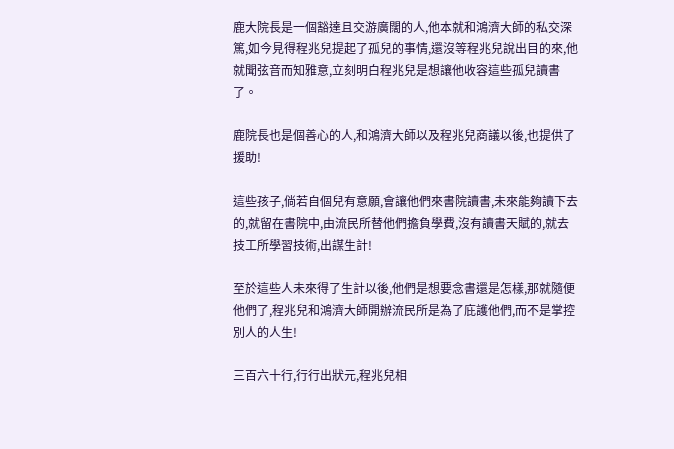鹿大院長是一個豁達且交游廣闊的人,他本就和鴻濟大師的私交深篤,如今見得程兆兒提起了孤兒的事情,還沒等程兆兒說出目的來,他就聞弦音而知雅意,立刻明白程兆兒是想讓他收容這些孤兒讀書了。

鹿院長也是個善心的人,和鴻濟大師以及程兆兒商議以後,也提供了援助!

這些孩子,倘若自個兒有意願,會讓他們來書院讀書,未來能夠讀下去的,就留在書院中,由流民所替他們擔負學費,沒有讀書天賦的,就去技工所學習技術,出謀生計!

至於這些人未來得了生計以後,他們是想要念書還是怎樣,那就隨便他們了,程兆兒和鴻濟大師開辦流民所是為了庇護他們,而不是掌控別人的人生!

三百六十行,行行出狀元,程兆兒相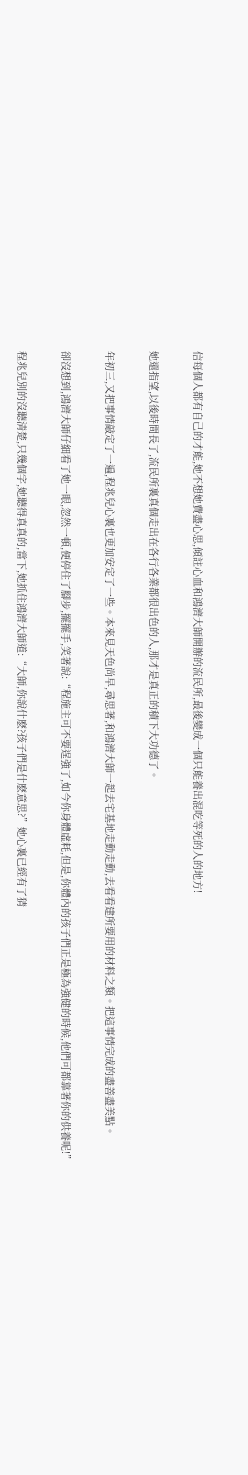信每個人都有自己的才能,她不想她費盡心思,傾註心血和鴻濟大師開辦的流民所,最後變成一個只能養出混吃等死的人的地方!

她還指望,以後時間長了,流民所裏真個走出在各行各業都很出色的人,那才是真正的積下大功德了。

年初三,又把事情敲定了一遍,程兆兒心裏也更加安定了一些。本來見天色尚早,尋思著,和鴻濟大師一起去宅基地走動走動,去看看建所要用的材料之類。把這事情完成的盡善盡美點。

卻沒想到,鴻濟大師仔細看了她一眼,忽然一頓,便停住了腳步,擺擺手,笑著說:“程施主可不要逞強了,如今你身體虛耗,但是,你體內的孩子們正是極為強健的時候,他們可都靠著你的供養呢!”

程兆兒別的沒聽清楚,只幾個字,她聽得真真的,當下,她抓住鴻濟大師道:“大師,你說什麽?孩子們是什麽意思?”她心裏已經有了猜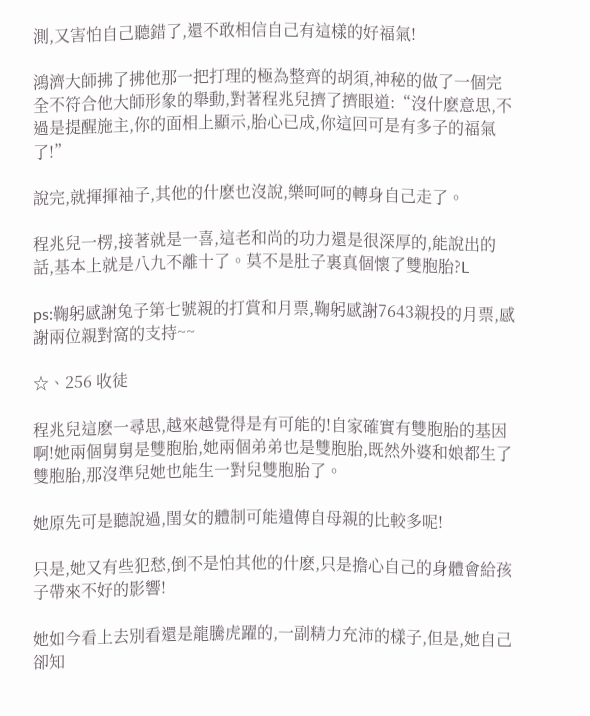測,又害怕自己聽錯了,還不敢相信自己有這樣的好福氣!

鴻濟大師拂了拂他那一把打理的極為整齊的胡須,神秘的做了一個完全不符合他大師形象的舉動,對著程兆兒擠了擠眼道:“沒什麽意思,不過是提醒施主,你的面相上顯示,胎心已成,你這回可是有多子的福氣了!”

說完,就揮揮袖子,其他的什麽也沒說,樂呵呵的轉身自己走了。

程兆兒一楞,接著就是一喜,這老和尚的功力還是很深厚的,能說出的話,基本上就是八九不離十了。莫不是肚子裏真個懷了雙胞胎?L

ps:鞠躬感謝兔子第七號親的打賞和月票,鞠躬感謝7643親投的月票,感謝兩位親對窩的支持~~

☆、256 收徒

程兆兒這麽一尋思,越來越覺得是有可能的!自家確實有雙胞胎的基因啊!她兩個舅舅是雙胞胎,她兩個弟弟也是雙胞胎,既然外婆和娘都生了雙胞胎,那沒準兒她也能生一對兒雙胞胎了。

她原先可是聽說過,閨女的體制可能遺傳自母親的比較多呢!

只是,她又有些犯愁,倒不是怕其他的什麽,只是擔心自己的身體會給孩子帶來不好的影響!

她如今看上去別看還是龍騰虎躍的,一副精力充沛的樣子,但是,她自己卻知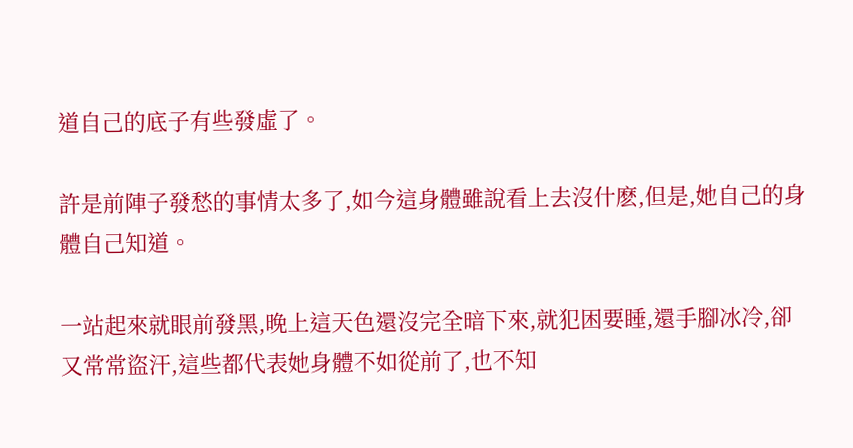道自己的底子有些發虛了。

許是前陣子發愁的事情太多了,如今這身體雖說看上去沒什麽,但是,她自己的身體自己知道。

一站起來就眼前發黑,晚上這天色還沒完全暗下來,就犯困要睡,還手腳冰冷,卻又常常盜汗,這些都代表她身體不如從前了,也不知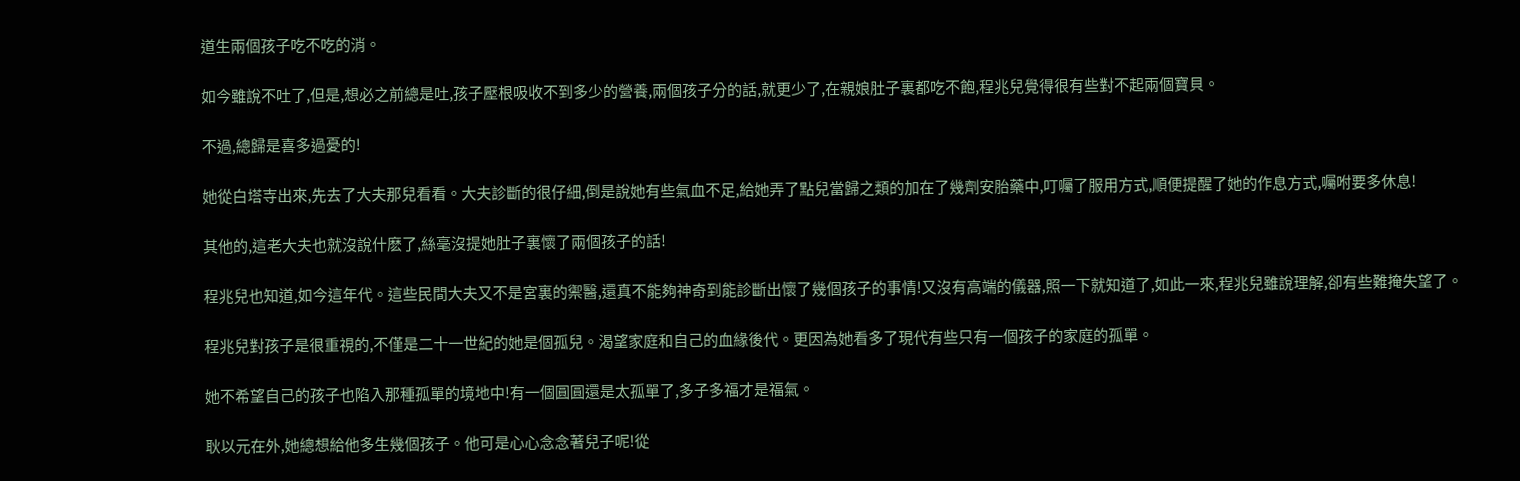道生兩個孩子吃不吃的消。

如今雖說不吐了,但是,想必之前總是吐,孩子壓根吸收不到多少的營養,兩個孩子分的話,就更少了,在親娘肚子裏都吃不飽,程兆兒覺得很有些對不起兩個寶貝。

不過,總歸是喜多過憂的!

她從白塔寺出來,先去了大夫那兒看看。大夫診斷的很仔細,倒是說她有些氣血不足,給她弄了點兒當歸之類的加在了幾劑安胎藥中,叮囑了服用方式,順便提醒了她的作息方式,囑咐要多休息!

其他的,這老大夫也就沒說什麽了,絲毫沒提她肚子裏懷了兩個孩子的話!

程兆兒也知道,如今這年代。這些民間大夫又不是宮裏的禦醫,還真不能夠神奇到能診斷出懷了幾個孩子的事情!又沒有高端的儀器,照一下就知道了,如此一來,程兆兒雖說理解,卻有些難掩失望了。

程兆兒對孩子是很重視的,不僅是二十一世紀的她是個孤兒。渴望家庭和自己的血緣後代。更因為她看多了現代有些只有一個孩子的家庭的孤單。

她不希望自己的孩子也陷入那種孤單的境地中!有一個圓圓還是太孤單了,多子多福才是福氣。

耿以元在外,她總想給他多生幾個孩子。他可是心心念念著兒子呢!從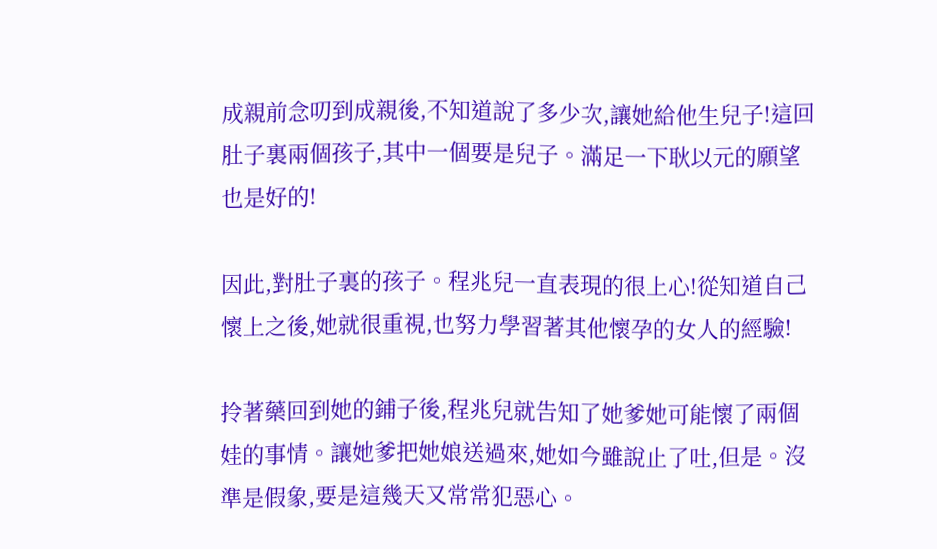成親前念叨到成親後,不知道說了多少次,讓她給他生兒子!這回肚子裏兩個孩子,其中一個要是兒子。滿足一下耿以元的願望也是好的!

因此,對肚子裏的孩子。程兆兒一直表現的很上心!從知道自己懷上之後,她就很重視,也努力學習著其他懷孕的女人的經驗!

拎著藥回到她的鋪子後,程兆兒就告知了她爹她可能懷了兩個娃的事情。讓她爹把她娘送過來,她如今雖說止了吐,但是。沒準是假象,要是這幾天又常常犯惡心。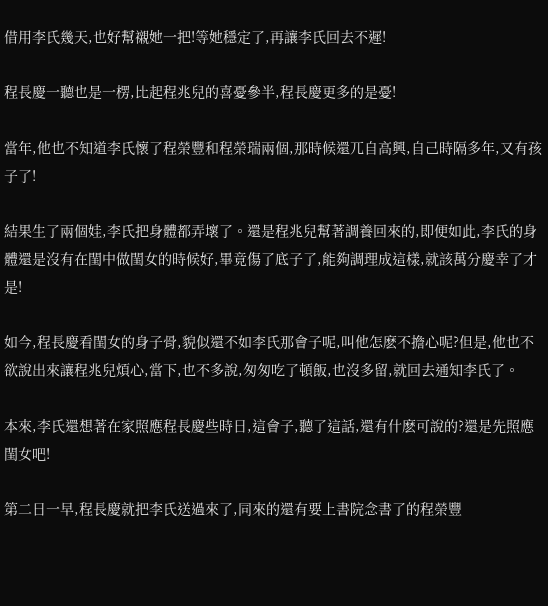借用李氏幾天,也好幫襯她一把!等她穩定了,再讓李氏回去不遲!

程長慶一聽也是一楞,比起程兆兒的喜憂參半,程長慶更多的是憂!

當年,他也不知道李氏懷了程榮豐和程榮瑞兩個,那時候還兀自高興,自己時隔多年,又有孩子了!

結果生了兩個娃,李氏把身體都弄壞了。還是程兆兒幫著調養回來的,即便如此,李氏的身體還是沒有在閨中做閨女的時候好,畢竟傷了底子了,能夠調理成這樣,就該萬分慶幸了才是!

如今,程長慶看閨女的身子骨,貌似還不如李氏那會子呢,叫他怎麽不擔心呢?但是,他也不欲說出來讓程兆兒煩心,當下,也不多說,匆匆吃了頓飯,也沒多留,就回去通知李氏了。

本來,李氏還想著在家照應程長慶些時日,這會子,聽了這話,還有什麽可說的?還是先照應閨女吧!

第二日一早,程長慶就把李氏送過來了,同來的還有要上書院念書了的程榮豐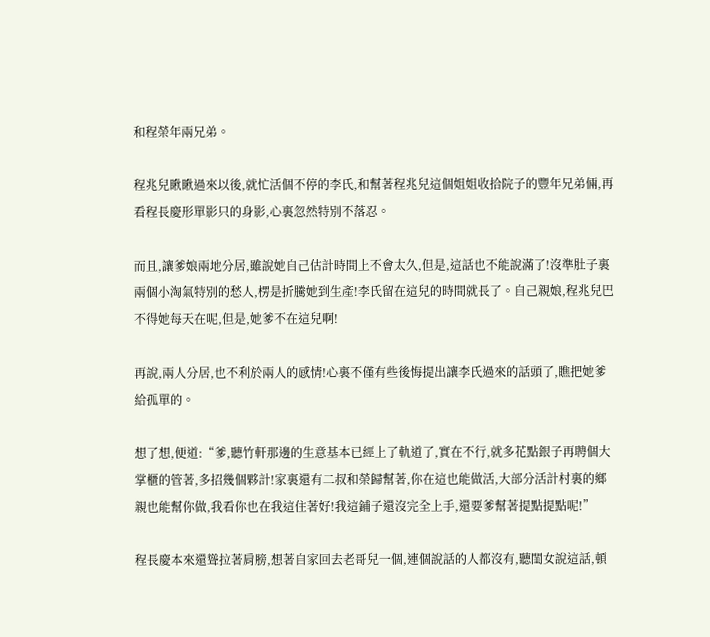和程榮年兩兄弟。

程兆兒瞅瞅過來以後,就忙活個不停的李氏,和幫著程兆兒這個姐姐收拾院子的豐年兄弟倆,再看程長慶形單影只的身影,心裏忽然特別不落忍。

而且,讓爹娘兩地分居,雖說她自己估計時間上不會太久,但是,這話也不能說滿了!沒準肚子裏兩個小淘氣特別的愁人,楞是折騰她到生產!李氏留在這兒的時間就長了。自己親娘,程兆兒巴不得她每天在呢,但是,她爹不在這兒啊!

再說,兩人分居,也不利於兩人的感情!心裏不僅有些後悔提出讓李氏過來的話頭了,瞧把她爹給孤單的。

想了想,便道:“爹,聽竹軒那邊的生意基本已經上了軌道了,實在不行,就多花點銀子再聘個大掌櫃的管著,多招幾個夥計!家裏還有二叔和榮歸幫著,你在這也能做活,大部分活計村裏的鄉親也能幫你做,我看你也在我這住著好!我這鋪子還沒完全上手,還要爹幫著提點提點呢!”

程長慶本來還聳拉著肩膀,想著自家回去老哥兒一個,連個說話的人都沒有,聽閨女說這話,頓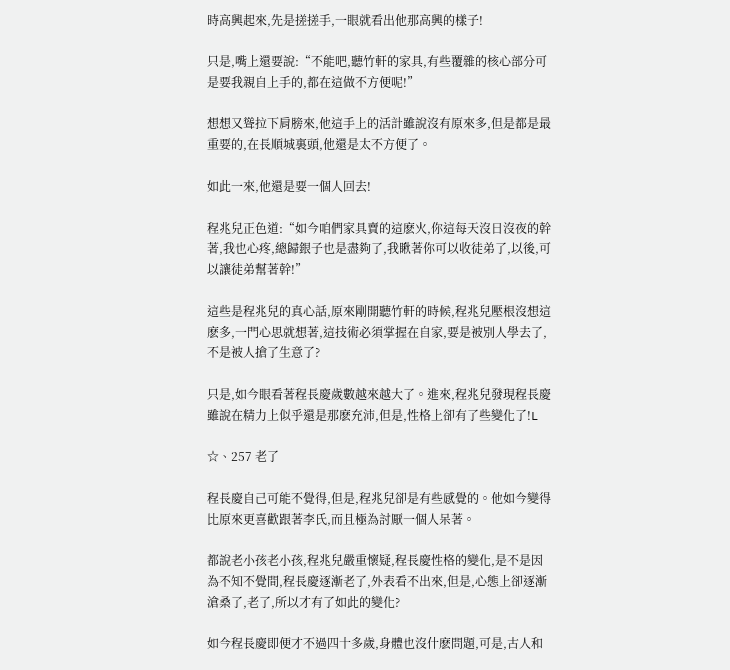時高興起來,先是搓搓手,一眼就看出他那高興的樣子!

只是,嘴上還要說:“不能吧,聽竹軒的家具,有些覆雜的核心部分可是要我親自上手的,都在這做不方便呢!”

想想又聳拉下肩膀來,他這手上的活計雖說沒有原來多,但是都是最重要的,在長順城裏頭,他還是太不方便了。

如此一來,他還是要一個人回去!

程兆兒正色道:“如今咱們家具賣的這麽火,你這每天沒日沒夜的幹著,我也心疼,總歸銀子也是盡夠了,我瞅著你可以收徒弟了,以後,可以讓徒弟幫著幹!”

這些是程兆兒的真心話,原來剛開聽竹軒的時候,程兆兒壓根沒想這麽多,一門心思就想著,這技術必須掌握在自家,要是被別人學去了,不是被人搶了生意了?

只是,如今眼看著程長慶歲數越來越大了。進來,程兆兒發現程長慶雖說在精力上似乎還是那麽充沛,但是,性格上卻有了些變化了!L

☆、257 老了

程長慶自己可能不覺得,但是,程兆兒卻是有些感覺的。他如今變得比原來更喜歡跟著李氏,而且極為討厭一個人呆著。

都說老小孩老小孩,程兆兒嚴重懷疑,程長慶性格的變化,是不是因為不知不覺間,程長慶逐漸老了,外表看不出來,但是,心態上卻逐漸滄桑了,老了,所以才有了如此的變化?

如今程長慶即便才不過四十多歲,身體也沒什麽問題,可是,古人和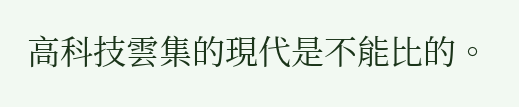高科技雲集的現代是不能比的。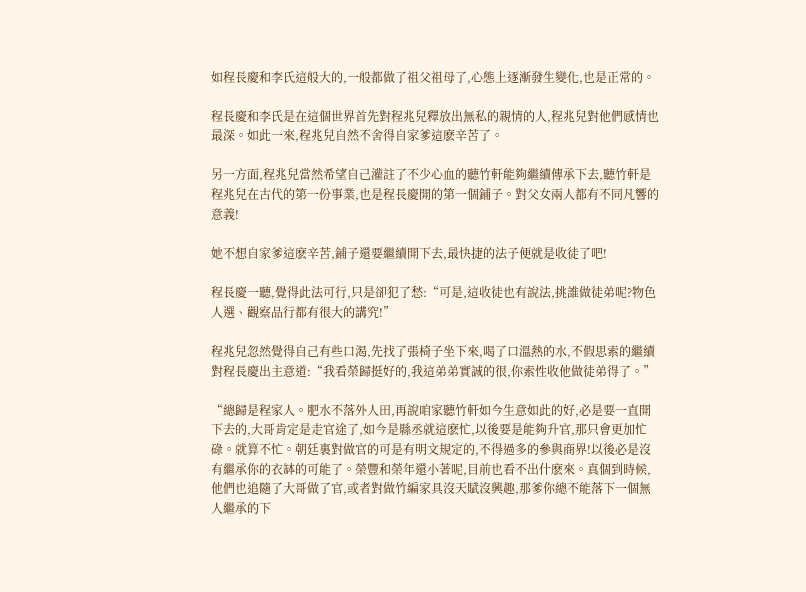如程長慶和李氏這般大的,一般都做了祖父祖母了,心態上逐漸發生變化,也是正常的。

程長慶和李氏是在這個世界首先對程兆兒釋放出無私的親情的人,程兆兒對他們感情也最深。如此一來,程兆兒自然不舍得自家爹這麽辛苦了。

另一方面,程兆兒當然希望自己灌註了不少心血的聽竹軒能夠繼續傳承下去,聽竹軒是程兆兒在古代的第一份事業,也是程長慶開的第一個鋪子。對父女兩人都有不同凡響的意義!

她不想自家爹這麽辛苦,鋪子還要繼續開下去,最快捷的法子便就是收徒了吧!

程長慶一聽,覺得此法可行,只是卻犯了愁:“可是,這收徒也有說法,挑誰做徒弟呢?物色人選、觀察品行都有很大的講究!”

程兆兒忽然覺得自己有些口渴,先找了張椅子坐下來,喝了口溫熱的水,不假思索的繼續對程長慶出主意道:“我看榮歸挺好的,我這弟弟實誠的很,你索性收他做徒弟得了。”

“總歸是程家人。肥水不落外人田,再說咱家聽竹軒如今生意如此的好,必是要一直開下去的,大哥肯定是走官途了,如今是縣丞就這麽忙,以後要是能夠升官,那只會更加忙碌。就算不忙。朝廷裏對做官的可是有明文規定的,不得過多的參與商界!以後必是沒有繼承你的衣缽的可能了。榮豐和榮年還小著呢,目前也看不出什麽來。真個到時候,他們也追隨了大哥做了官,或者對做竹編家具沒天賦沒興趣,那爹你總不能落下一個無人繼承的下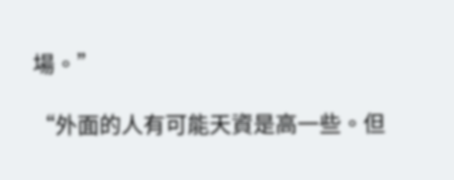場。”

“外面的人有可能天資是高一些。但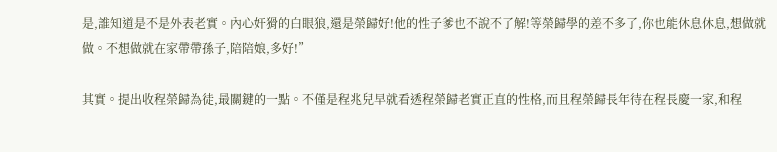是,誰知道是不是外表老實。內心奸猾的白眼狼,還是榮歸好!他的性子爹也不說不了解!等榮歸學的差不多了,你也能休息休息,想做就做。不想做就在家帶帶孫子,陪陪娘,多好!”

其實。提出收程榮歸為徒,最關鍵的一點。不僅是程兆兒早就看透程榮歸老實正直的性格,而且程榮歸長年待在程長慶一家,和程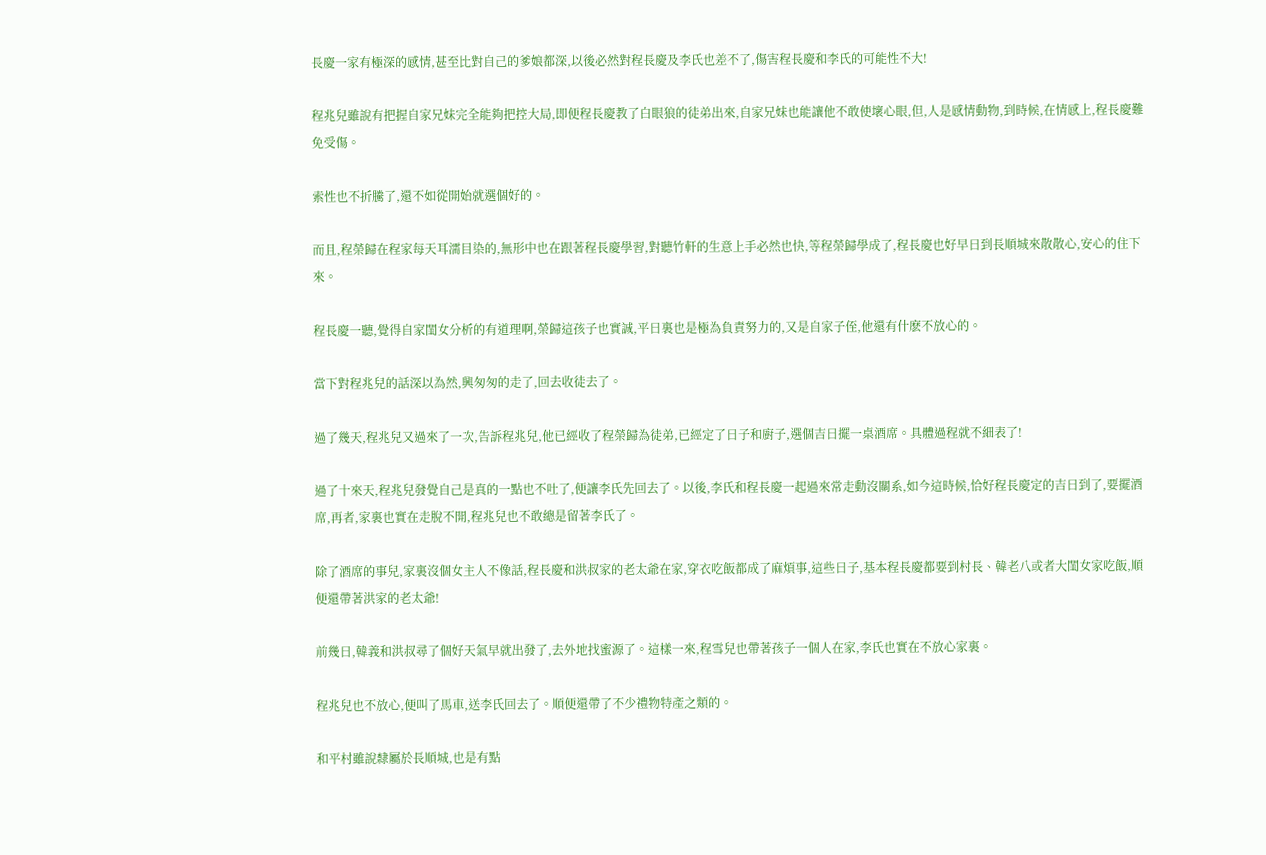長慶一家有極深的感情,甚至比對自己的爹娘都深,以後必然對程長慶及李氏也差不了,傷害程長慶和李氏的可能性不大!

程兆兒雖說有把握自家兄妹完全能夠把控大局,即便程長慶教了白眼狼的徒弟出來,自家兄妹也能讓他不敢使壞心眼,但,人是感情動物,到時候,在情感上,程長慶難免受傷。

索性也不折騰了,還不如從開始就選個好的。

而且,程榮歸在程家每天耳濡目染的,無形中也在跟著程長慶學習,對聽竹軒的生意上手必然也快,等程榮歸學成了,程長慶也好早日到長順城來散散心,安心的住下來。

程長慶一聽,覺得自家閨女分析的有道理啊,榮歸這孩子也實誠,平日裏也是極為負責努力的,又是自家子侄,他還有什麽不放心的。

當下對程兆兒的話深以為然,興匆匆的走了,回去收徒去了。

過了幾天,程兆兒又過來了一次,告訴程兆兒,他已經收了程榮歸為徒弟,已經定了日子和廚子,選個吉日擺一桌酒席。具體過程就不細表了!

過了十來天,程兆兒發覺自己是真的一點也不吐了,便讓李氏先回去了。以後,李氏和程長慶一起過來常走動沒關系,如今這時候,恰好程長慶定的吉日到了,要擺酒席,再者,家裏也實在走脫不開,程兆兒也不敢總是留著李氏了。

除了酒席的事兒,家裏沒個女主人不像話,程長慶和洪叔家的老太爺在家,穿衣吃飯都成了麻煩事,這些日子,基本程長慶都要到村長、韓老八或者大閨女家吃飯,順便還帶著洪家的老太爺!

前幾日,韓義和洪叔尋了個好天氣早就出發了,去外地找蜜源了。這樣一來,程雪兒也帶著孩子一個人在家,李氏也實在不放心家裏。

程兆兒也不放心,便叫了馬車,送李氏回去了。順便還帶了不少禮物特產之類的。

和平村雖說隸屬於長順城,也是有點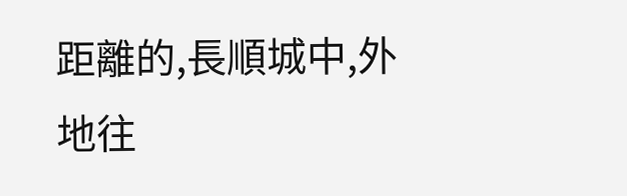距離的,長順城中,外地往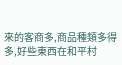來的客商多,商品種類多得多,好些東西在和平村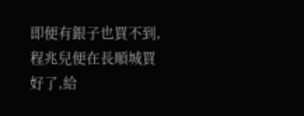即便有銀子也買不到,程兆兒便在長順城買好了,給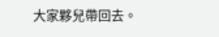大家夥兒帶回去。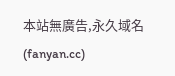本站無廣告,永久域名(fanyan.cc)